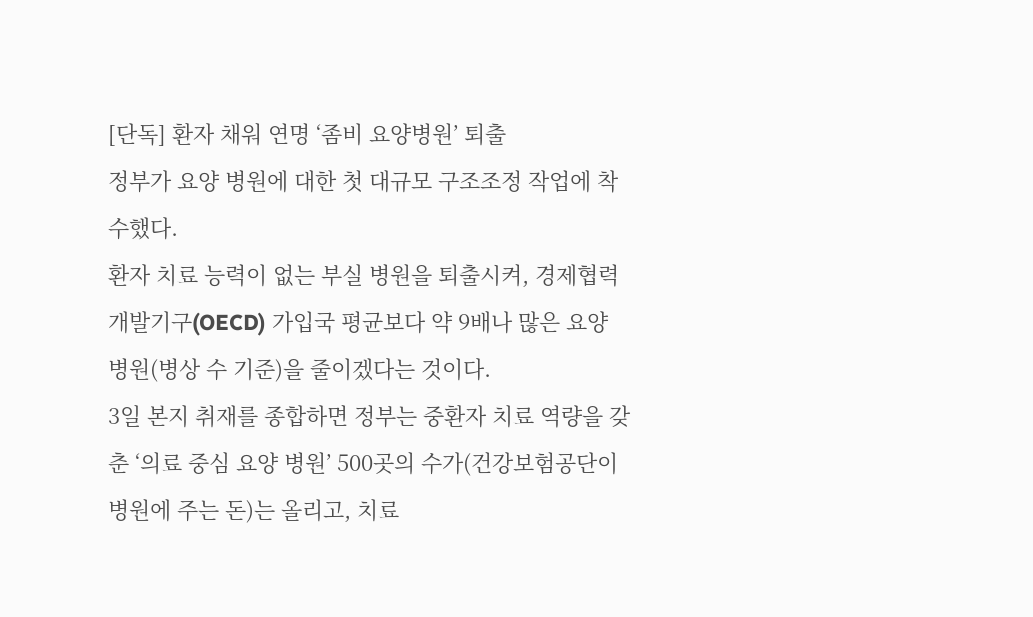[단독] 환자 채워 연명 ‘좀비 요양병원’ 퇴출
정부가 요양 병원에 대한 첫 대규모 구조조정 작업에 착수했다.
환자 치료 능력이 없는 부실 병원을 퇴출시켜, 경제협력개발기구(OECD) 가입국 평균보다 약 9배나 많은 요양 병원(병상 수 기준)을 줄이겠다는 것이다.
3일 본지 취재를 종합하면 정부는 중환자 치료 역량을 갖춘 ‘의료 중심 요양 병원’ 500곳의 수가(건강보험공단이 병원에 주는 돈)는 올리고, 치료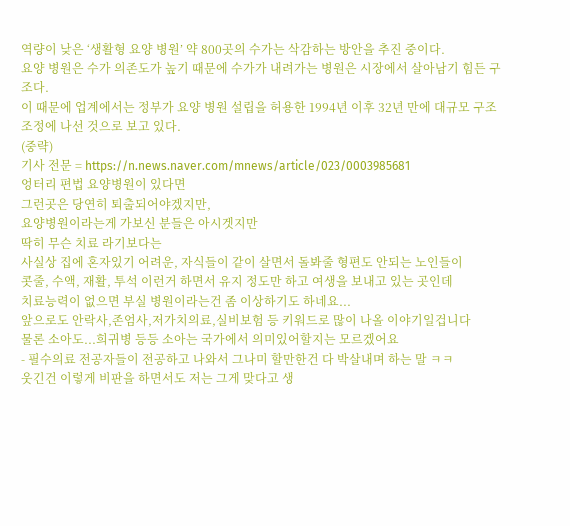역량이 낮은 ‘생활형 요양 병원’ 약 800곳의 수가는 삭감하는 방안을 추진 중이다.
요양 병원은 수가 의존도가 높기 때문에 수가가 내려가는 병원은 시장에서 살아남기 힘든 구조다.
이 때문에 업계에서는 정부가 요양 병원 설립을 허용한 1994년 이후 32년 만에 대규모 구조 조정에 나선 것으로 보고 있다.
(중략)
기사 전문 = https://n.news.naver.com/mnews/article/023/0003985681
엉터리 편법 요양병원이 있다면
그런곳은 당연히 퇴출되어야겠지만,
요양병원이라는게 가보신 분들은 아시겟지만
딱히 무슨 치료 라기보다는
사실상 집에 혼자있기 어려운, 자식들이 같이 살면서 돌봐줄 형편도 안되는 노인들이
콧줄, 수액, 재활, 투석 이런거 하면서 유지 정도만 하고 여생을 보내고 있는 곳인데
치료능력이 없으면 부실 병원이라는건 좀 이상하기도 하네요...
앞으로도 안락사,존엄사,저가치의료,실비보험 등 키워드로 많이 나올 이야기일겁니다
물론 소아도...희귀병 등등 소아는 국가에서 의미있어할지는 모르겠어요
- 필수의료 전공자들이 전공하고 나와서 그나미 할만한건 다 박살내며 하는 말 ㅋㅋ
웃긴건 이렇게 비판을 하면서도 저는 그게 맞다고 생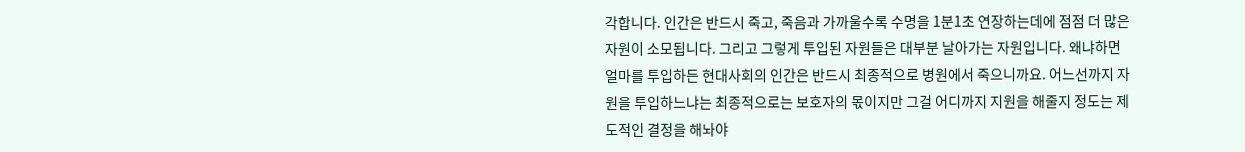각합니다. 인간은 반드시 죽고, 죽음과 가까울수록 수명을 1분1초 연장하는데에 점점 더 많은 자원이 소모됩니다. 그리고 그렇게 투입된 자원들은 대부분 날아가는 자원입니다. 왜냐하면 얼마를 투입하든 현대사회의 인간은 반드시 최종적으로 병원에서 죽으니까요. 어느선까지 자원을 투입하느냐는 최종적으로는 보호자의 몫이지만 그걸 어디까지 지원을 해줄지 정도는 제도적인 결정을 해놔야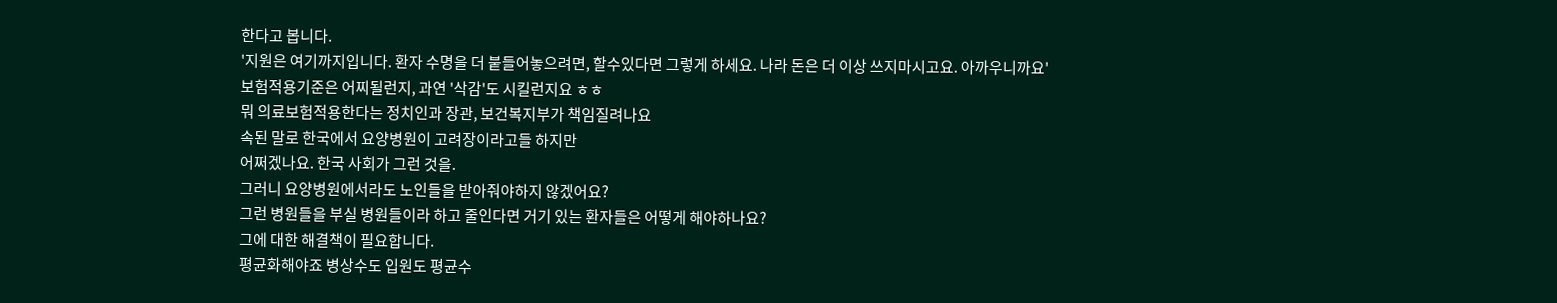한다고 봅니다.
'지원은 여기까지입니다. 환자 수명을 더 붙들어놓으려면, 할수있다면 그렇게 하세요. 나라 돈은 더 이상 쓰지마시고요. 아까우니까요'
보험적용기준은 어찌될런지, 과연 '삭감'도 시킬런지요 ㅎㅎ
뭐 의료보험적용한다는 정치인과 장관, 보건복지부가 책임질려나요
속된 말로 한국에서 요양병원이 고려장이라고들 하지만
어쩌겠나요. 한국 사회가 그런 것을.
그러니 요양병원에서라도 노인들을 받아줘야하지 않겠어요?
그런 병원들을 부실 병원들이라 하고 줄인다면 거기 있는 환자들은 어떻게 해야하나요?
그에 대한 해결책이 필요합니다.
평균화해야죠 병상수도 입원도 평균수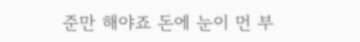준만 해야죠 돈에 눈이 먼 부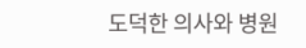도덕한 의사와 병원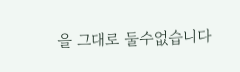을 그대로 둘수없습니다